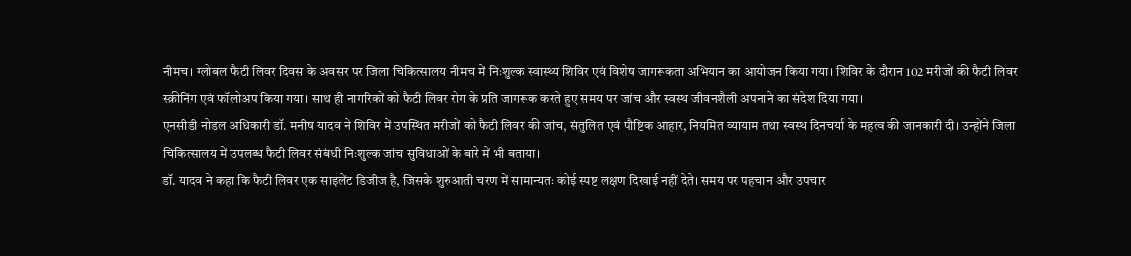नीमच। ग्लोबल फैटी लिवर दिवस के अवसर पर जिला चिकित्सालय नीमच में निःशुल्क स्वास्थ्य शिविर एवं विशेष जागरूकता अभियान का आयोजन किया गया। शिविर के दौरान 102 मरीजों की फैटी लिवर स्क्रीनिंग एवं फॉलोअप किया गया। साथ ही नागरिकों को फैटी लिवर रोग के प्रति जागरूक करते हुए समय पर जांच और स्वस्थ जीवनशैली अपनाने का संदेश दिया गया।
एनसीडी नोडल अधिकारी डॉ. मनीष यादव ने शिविर में उपस्थित मरीजों को फैटी लिवर की जांच, संतुलित एवं पौष्टिक आहार, नियमित व्यायाम तथा स्वस्थ दिनचर्या के महत्व की जानकारी दी। उन्होंने जिला चिकित्सालय में उपलब्ध फैटी लिवर संबंधी निःशुल्क जांच सुविधाओं के बारे में भी बताया।
डॉ. यादव ने कहा कि फैटी लिवर एक साइलेंट डिजीज है, जिसके शुरुआती चरण में सामान्यतः कोई स्पष्ट लक्षण दिखाई नहीं देते। समय पर पहचान और उपचार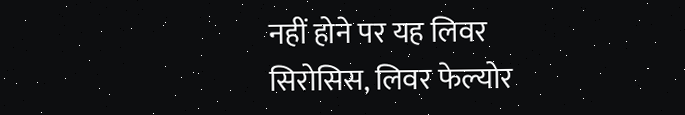नहीं होने पर यह लिवर सिरोसिस, लिवर फेल्योर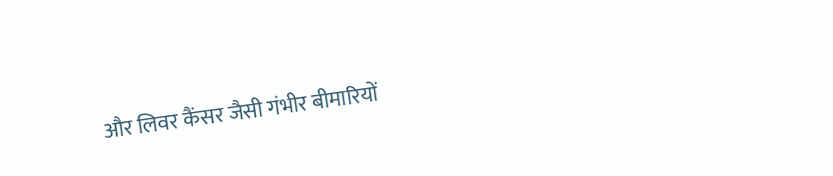और लिवर कैंसर जैसी गंभीर बीमारियों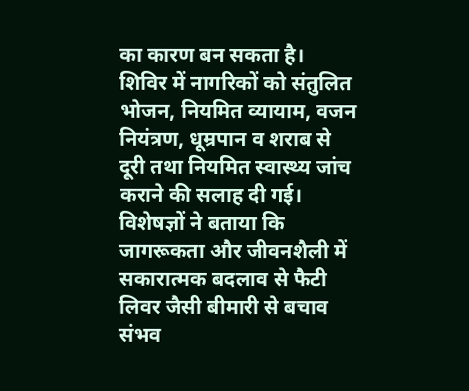का कारण बन सकता है।
शिविर में नागरिकों को संतुलित भोजन, नियमित व्यायाम, वजन नियंत्रण, धूम्रपान व शराब से दूरी तथा नियमित स्वास्थ्य जांच कराने की सलाह दी गई। विशेषज्ञों ने बताया कि जागरूकता और जीवनशैली में सकारात्मक बदलाव से फैटी लिवर जैसी बीमारी से बचाव संभव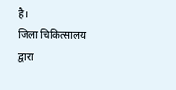है।
जिला चिकित्सालय द्वारा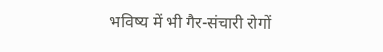भविष्य में भी गैर-संचारी रोगों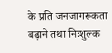के प्रति जनजागरूकता बढ़ाने तथा निःशुल्क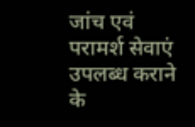जांच एवं परामर्श सेवाएं उपलब्ध कराने के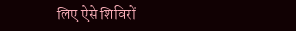लिए ऐसे शिविरों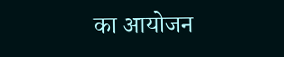का आयोजन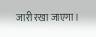जारी रखा जाएगा।